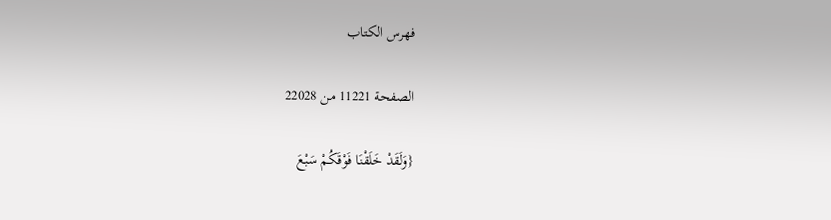فهرس الكتاب

الصفحة 11221 من 22028

{وَلَقَدْ خَلَقْنَا فَوْقَكُمْ سَبْعَ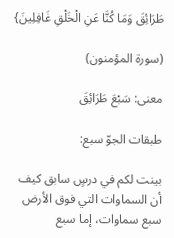طَرَائِقَ وَمَا كُنَّا عَنِ الْخَلْقِ غَافِلِينَ}

(سورة المؤمنون)

معنى: سَبْعَ طَرَائِقَ

طبقات الجوّ سبع:

بينت لكم في درسٍ سابق كيف أن السماوات التي فوق الأرض سبع سماوات، إما سبع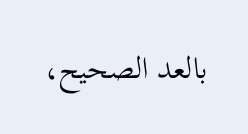بالعد الصحيح،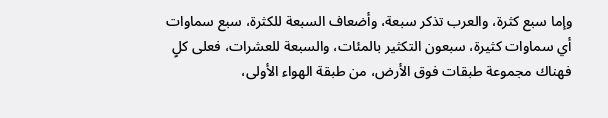وإما سبع كثرة، والعرب تذكر سبعة، وأضعاف السبعة للكثرة، سبع سماوات أي سماوات كثيرة، سبعون التكثير بالمئات، والسبعة للعشرات، فعلى كلٍ فهناك مجموعة طبقات فوق الأرض، من طبقة الهواء الأولى،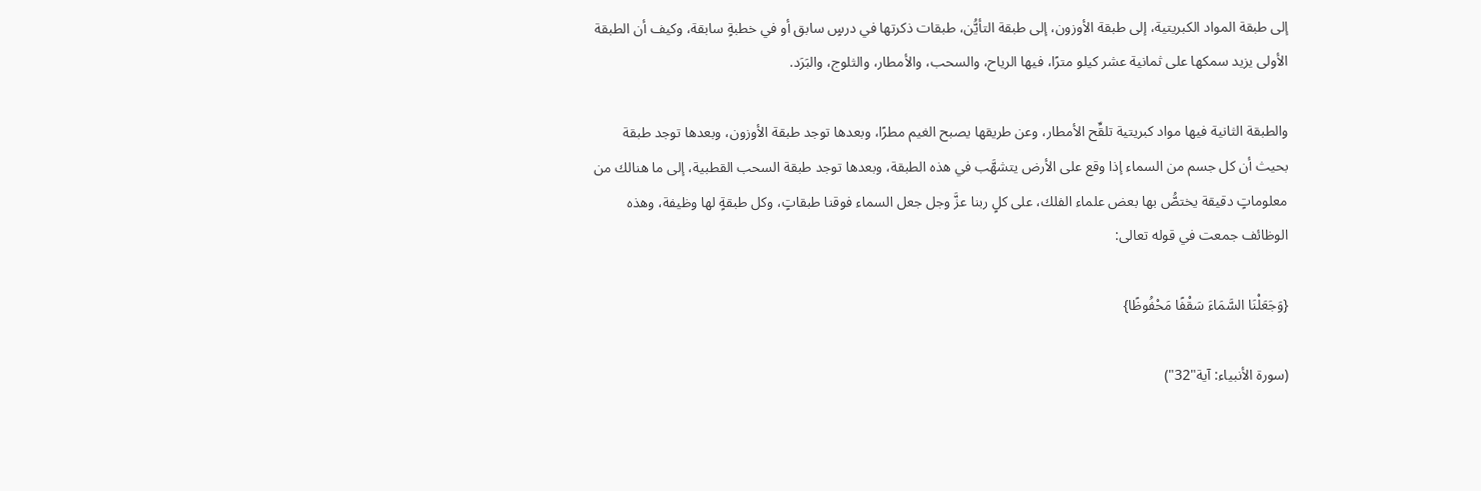إلى طبقة المواد الكبريتية، إلى طبقة الأوزون، إلى طبقة التأيُّن، طبقات ذكرتها في درسٍ سابق أو في خطبةٍ سابقة، وكيف أن الطبقة الأولى يزيد سمكها على ثمانية عشر كيلو مترًا، فيها الرياح، والسحب، والأمطار، والثلوج، والبَرَد.

والطبقة الثانية فيها مواد كبريتية تلقِّح الأمطار، وعن طريقها يصبح الغيم مطرًا، وبعدها توجد طبقة الأوزون، وبعدها توجد طبقة بحيث أن كل جسم من السماء إذا وقع على الأرض يتشهَّب في هذه الطبقة، وبعدها توجد طبقة السحب القطبية، إلى ما هنالك من معلوماتٍ دقيقة يختصُّ بها بعض علماء الفلك، على كلٍ ربنا عزَّ وجل جعل السماء فوقنا طبقاتٍ، وكل طبقةٍ لها وظيفة، وهذه الوظائف جمعت في قوله تعالى:

{وَجَعَلْنَا السَّمَاءَ سَقْفًا مَحْفُوظًا}

(سورة الأنبياء: آية"32")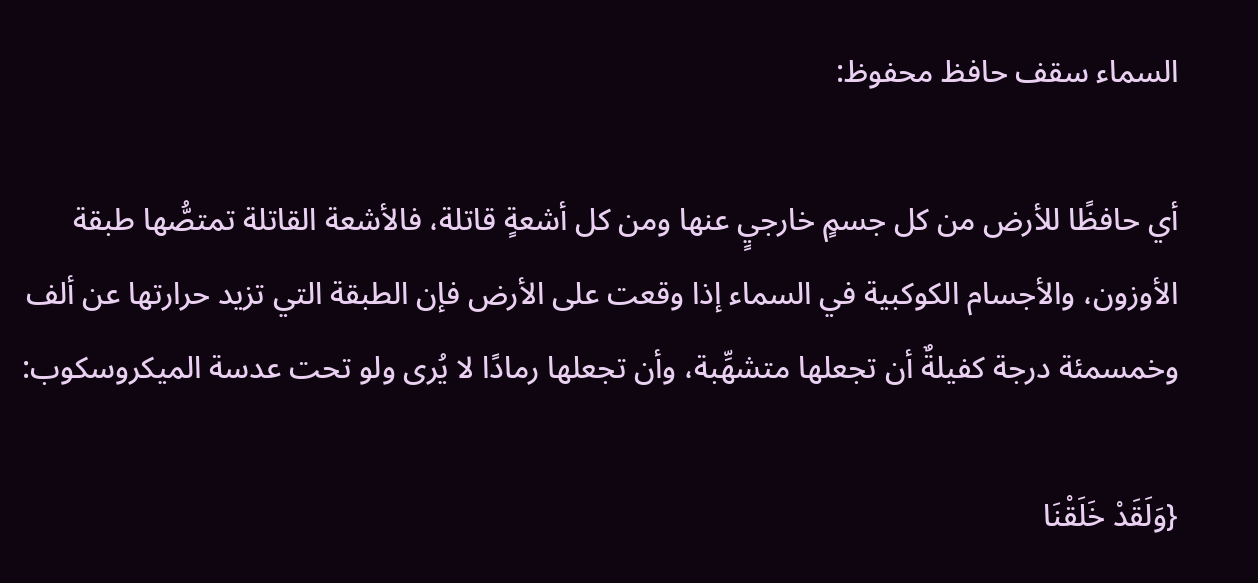السماء سقف حافظ محفوظ:

أي حافظًا للأرض من كل جسمٍ خارجيٍ عنها ومن كل أشعةٍ قاتلة، فالأشعة القاتلة تمتصُّها طبقة الأوزون، والأجسام الكوكبية في السماء إذا وقعت على الأرض فإن الطبقة التي تزيد حرارتها عن ألف وخمسمئة درجة كفيلةٌ أن تجعلها متشهِّبة، وأن تجعلها رمادًا لا يُرى ولو تحت عدسة الميكروسكوب:

{وَلَقَدْ خَلَقْنَا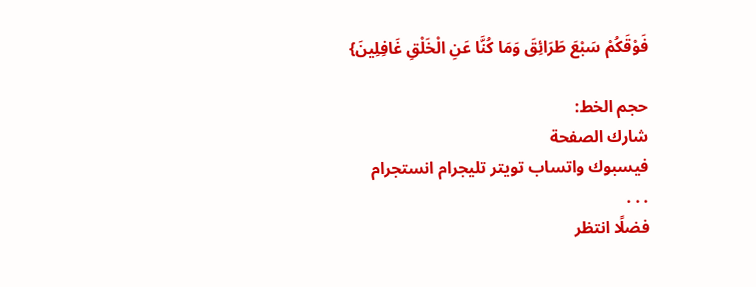فَوْقَكُمْ سَبْعَ طَرَائِقَ وَمَا كُنَّا عَنِ الْخَلْقِ غَافِلِينَ}

حجم الخط:
شارك الصفحة
فيسبوك واتساب تويتر تليجرام انستجرام
. . .
فضلًا انتظر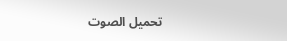تحميل الصوت